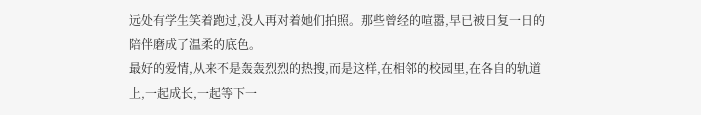远处有学生笑着跑过,没人再对着她们拍照。那些曾经的喧嚣,早已被日复一日的陪伴磨成了温柔的底色。
最好的爱情,从来不是轰轰烈烈的热搜,而是这样,在相邻的校园里,在各自的轨道上,一起成长,一起等下一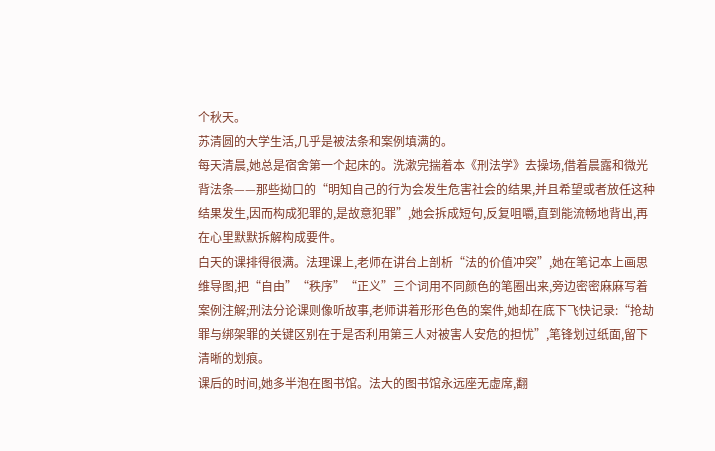个秋天。
苏清圆的大学生活,几乎是被法条和案例填满的。
每天清晨,她总是宿舍第一个起床的。洗漱完揣着本《刑法学》去操场,借着晨露和微光背法条——那些拗口的“明知自己的行为会发生危害社会的结果,并且希望或者放任这种结果发生,因而构成犯罪的,是故意犯罪”,她会拆成短句,反复咀嚼,直到能流畅地背出,再在心里默默拆解构成要件。
白天的课排得很满。法理课上,老师在讲台上剖析“法的价值冲突”,她在笔记本上画思维导图,把“自由”“秩序”“正义”三个词用不同颜色的笔圈出来,旁边密密麻麻写着案例注解;刑法分论课则像听故事,老师讲着形形色色的案件,她却在底下飞快记录:“抢劫罪与绑架罪的关键区别在于是否利用第三人对被害人安危的担忧”,笔锋划过纸面,留下清晰的划痕。
课后的时间,她多半泡在图书馆。法大的图书馆永远座无虚席,翻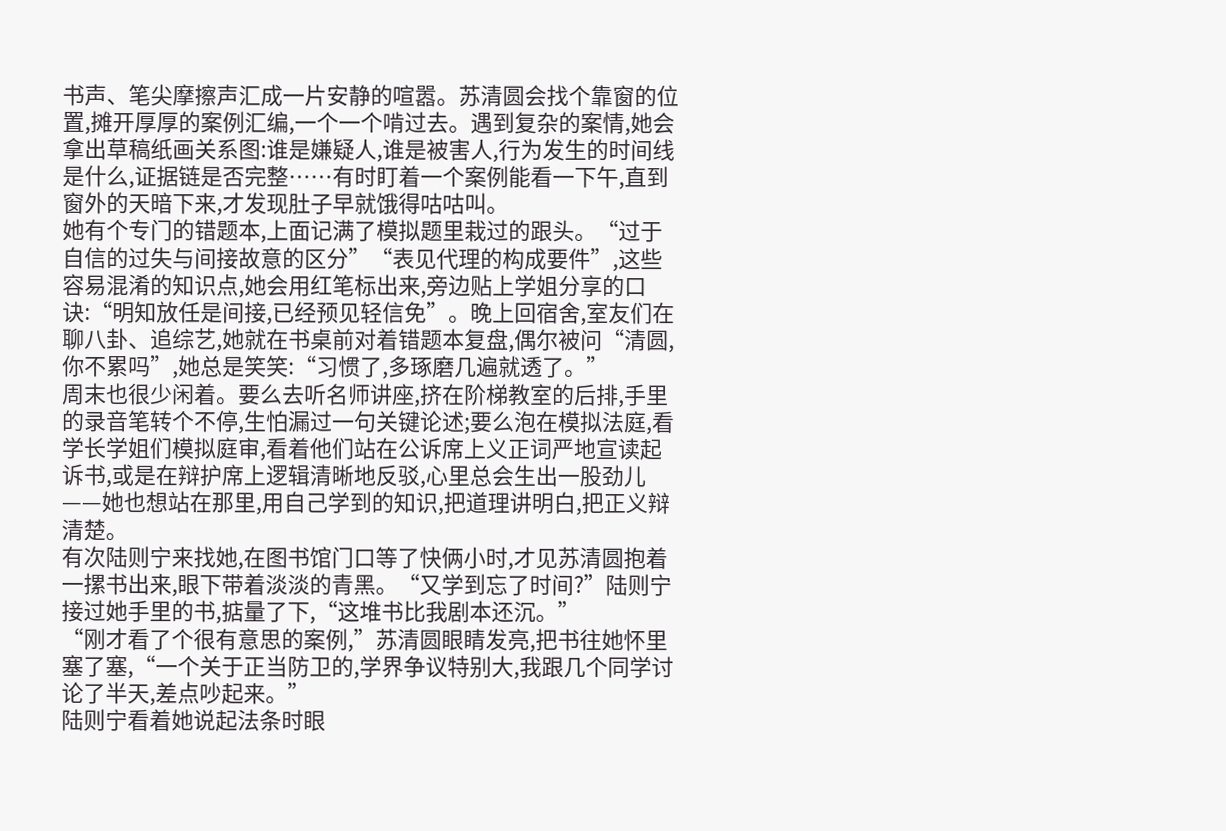书声、笔尖摩擦声汇成一片安静的喧嚣。苏清圆会找个靠窗的位置,摊开厚厚的案例汇编,一个一个啃过去。遇到复杂的案情,她会拿出草稿纸画关系图:谁是嫌疑人,谁是被害人,行为发生的时间线是什么,证据链是否完整……有时盯着一个案例能看一下午,直到窗外的天暗下来,才发现肚子早就饿得咕咕叫。
她有个专门的错题本,上面记满了模拟题里栽过的跟头。“过于自信的过失与间接故意的区分”“表见代理的构成要件”,这些容易混淆的知识点,她会用红笔标出来,旁边贴上学姐分享的口诀:“明知放任是间接,已经预见轻信免”。晚上回宿舍,室友们在聊八卦、追综艺,她就在书桌前对着错题本复盘,偶尔被问“清圆,你不累吗”,她总是笑笑:“习惯了,多琢磨几遍就透了。”
周末也很少闲着。要么去听名师讲座,挤在阶梯教室的后排,手里的录音笔转个不停,生怕漏过一句关键论述;要么泡在模拟法庭,看学长学姐们模拟庭审,看着他们站在公诉席上义正词严地宣读起诉书,或是在辩护席上逻辑清晰地反驳,心里总会生出一股劲儿——她也想站在那里,用自己学到的知识,把道理讲明白,把正义辩清楚。
有次陆则宁来找她,在图书馆门口等了快俩小时,才见苏清圆抱着一摞书出来,眼下带着淡淡的青黑。“又学到忘了时间?”陆则宁接过她手里的书,掂量了下,“这堆书比我剧本还沉。”
“刚才看了个很有意思的案例,”苏清圆眼睛发亮,把书往她怀里塞了塞,“一个关于正当防卫的,学界争议特别大,我跟几个同学讨论了半天,差点吵起来。”
陆则宁看着她说起法条时眼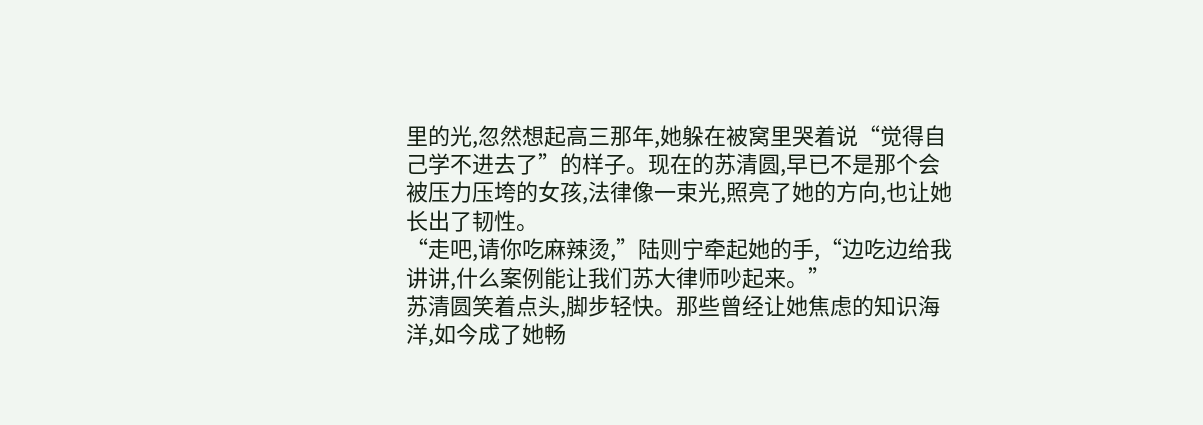里的光,忽然想起高三那年,她躲在被窝里哭着说“觉得自己学不进去了”的样子。现在的苏清圆,早已不是那个会被压力压垮的女孩,法律像一束光,照亮了她的方向,也让她长出了韧性。
“走吧,请你吃麻辣烫,”陆则宁牵起她的手,“边吃边给我讲讲,什么案例能让我们苏大律师吵起来。”
苏清圆笑着点头,脚步轻快。那些曾经让她焦虑的知识海洋,如今成了她畅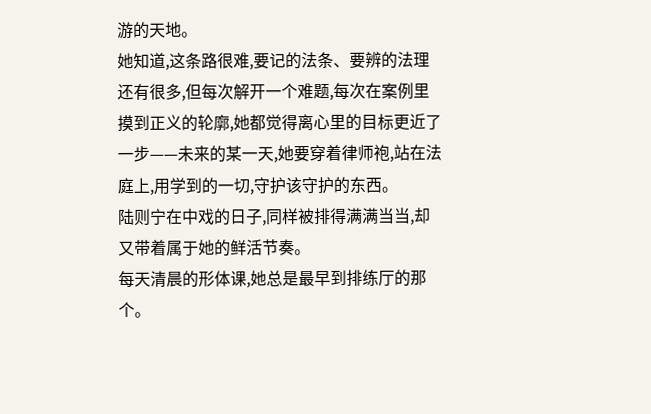游的天地。
她知道,这条路很难,要记的法条、要辨的法理还有很多,但每次解开一个难题,每次在案例里摸到正义的轮廓,她都觉得离心里的目标更近了一步——未来的某一天,她要穿着律师袍,站在法庭上,用学到的一切,守护该守护的东西。
陆则宁在中戏的日子,同样被排得满满当当,却又带着属于她的鲜活节奏。
每天清晨的形体课,她总是最早到排练厅的那个。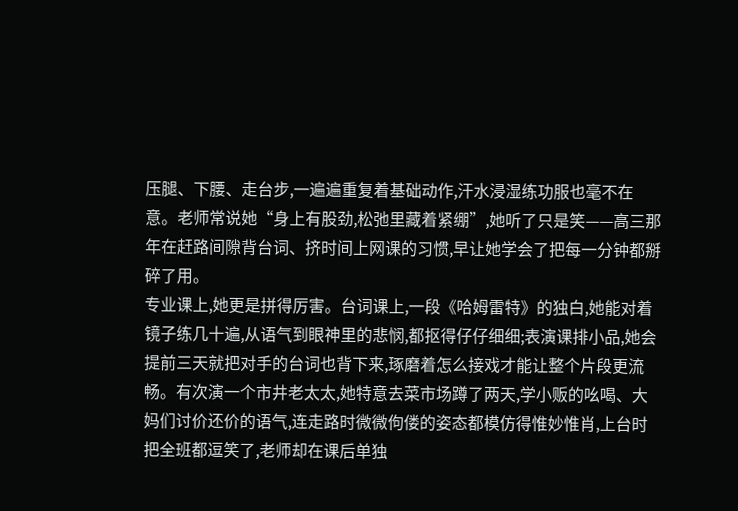压腿、下腰、走台步,一遍遍重复着基础动作,汗水浸湿练功服也毫不在意。老师常说她“身上有股劲,松弛里藏着紧绷”,她听了只是笑——高三那年在赶路间隙背台词、挤时间上网课的习惯,早让她学会了把每一分钟都掰碎了用。
专业课上,她更是拼得厉害。台词课上,一段《哈姆雷特》的独白,她能对着镜子练几十遍,从语气到眼神里的悲悯,都抠得仔仔细细;表演课排小品,她会提前三天就把对手的台词也背下来,琢磨着怎么接戏才能让整个片段更流畅。有次演一个市井老太太,她特意去菜市场蹲了两天,学小贩的吆喝、大妈们讨价还价的语气,连走路时微微佝偻的姿态都模仿得惟妙惟肖,上台时把全班都逗笑了,老师却在课后单独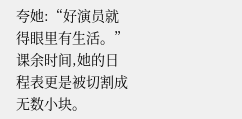夸她:“好演员就得眼里有生活。”
课余时间,她的日程表更是被切割成无数小块。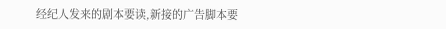经纪人发来的剧本要读,新接的广告脚本要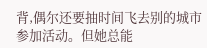背,偶尔还要抽时间飞去别的城市参加活动。但她总能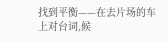找到平衡——在去片场的车上对台词,候